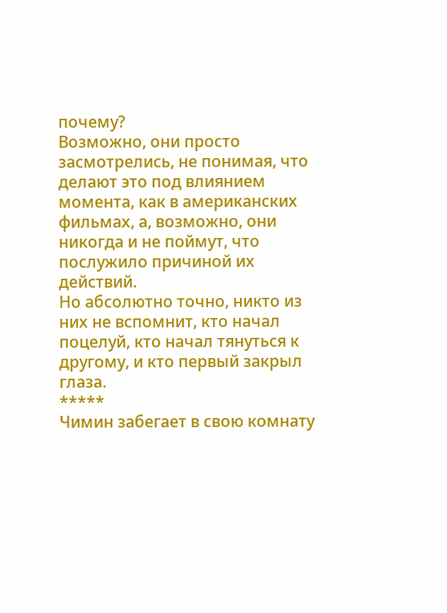почему?
Возможно, они просто засмотрелись, не понимая, что делают это под влиянием момента, как в американских фильмах, а, возможно, они никогда и не поймут, что послужило причиной их действий.
Но абсолютно точно, никто из них не вспомнит, кто начал поцелуй, кто начал тянуться к другому, и кто первый закрыл глаза.
*****
Чимин забегает в свою комнату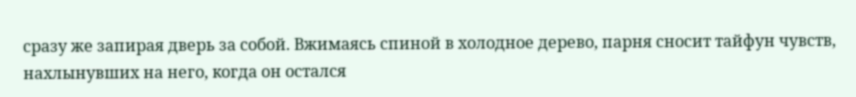сразу же запирая дверь за собой. Вжимаясь спиной в холодное дерево, парня сносит тайфун чувств, нахлынувших на него, когда он остался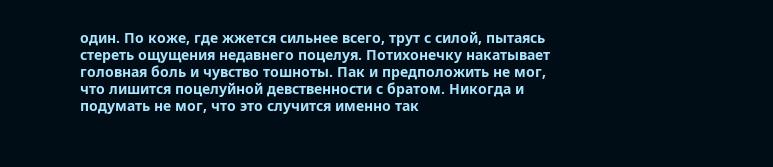один. По коже, где жжется сильнее всего, трут с силой, пытаясь стереть ощущения недавнего поцелуя. Потихонечку накатывает головная боль и чувство тошноты. Пак и предположить не мог, что лишится поцелуйной девственности с братом. Никогда и подумать не мог, что это случится именно так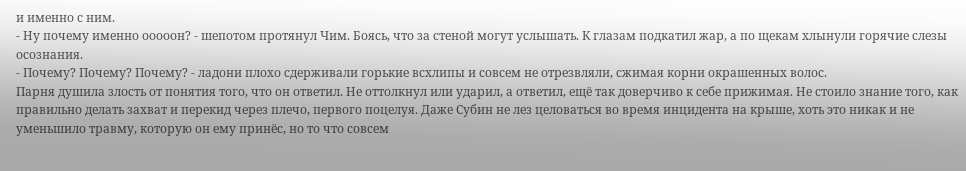и именно с ним.
- Ну почему именно ооооон? - шепотом протянул Чим. Боясь, что за стеной могут услышать. К глазам подкатил жар, а по щекам хлынули горячие слезы осознания.
- Почему? Почему? Почему? - ладони плохо сдерживали горькие всхлипы и совсем не отрезвляли, сжимая корни окрашенных волос.
Парня душила злость от понятия того, что он ответил. Не оттолкнул или ударил, а ответил, ещё так доверчиво к себе прижимая. Не стоило знание того, как правильно делать захват и перекид через плечо, первого поцелуя. Даже Субин не лез целоваться во время инцидента на крыше, хоть это никак и не уменьшило травму, которую он ему принёс, но то что совсем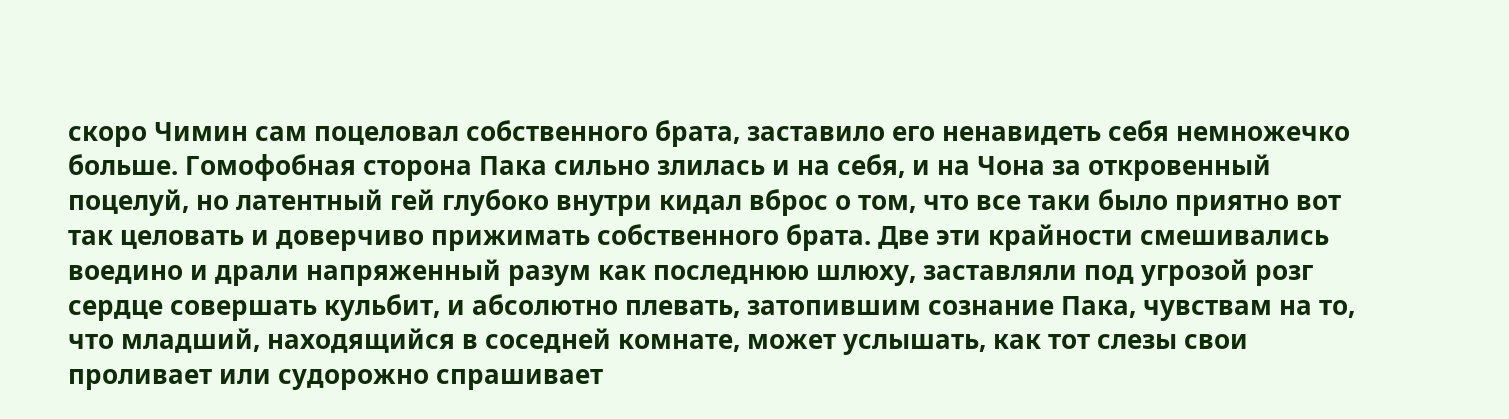скоро Чимин сам поцеловал собственного брата, заставило его ненавидеть себя немножечко больше. Гомофобная сторона Пака сильно злилась и на себя, и на Чона за откровенный поцелуй, но латентный гей глубоко внутри кидал вброс о том, что все таки было приятно вот так целовать и доверчиво прижимать собственного брата. Две эти крайности смешивались воедино и драли напряженный разум как последнюю шлюху, заставляли под угрозой розг сердце совершать кульбит, и абсолютно плевать, затопившим сознание Пака, чувствам на то, что младший, находящийся в соседней комнате, может услышать, как тот слезы свои проливает или судорожно спрашивает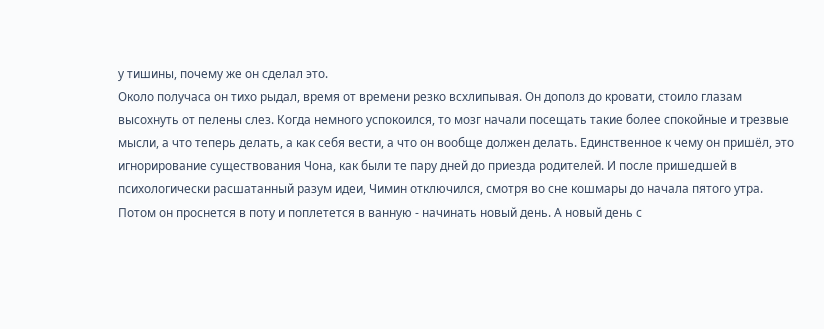у тишины, почему же он сделал это.
Около получаса он тихо рыдал, время от времени резко всхлипывая. Он дополз до кровати, стоило глазам высохнуть от пелены слез. Когда немного успокоился, то мозг начали посещать такие более спокойные и трезвые мысли, а что теперь делать, а как себя вести, а что он вообще должен делать. Единственное к чему он пришёл, это игнорирование существования Чона, как были те пару дней до приезда родителей. И после пришедшей в психологически расшатанный разум идеи, Чимин отключился, смотря во сне кошмары до начала пятого утра.
Потом он проснется в поту и поплетется в ванную - начинать новый день. А новый день с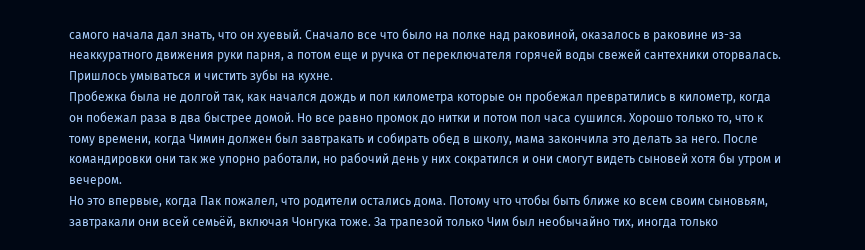самого начала дал знать, что он хуевый. Сначало все что было на полке над раковиной, оказалось в раковине из-за неаккуратного движения руки парня, а потом еще и ручка от переключателя горячей воды свежей сантехники оторвалась. Пришлось умываться и чистить зубы на кухне.
Пробежка была не долгой так, как начался дождь и пол километра которые он пробежал превратились в километр, когда он побежал раза в два быстрее домой. Но все равно промок до нитки и потом пол часа сушился. Хорошо только то, что к тому времени, когда Чимин должен был завтракать и собирать обед в школу, мама закончила это делать за него. После командировки они так же упорно работали, но рабочий день у них сократился и они смогут видеть сыновей хотя бы утром и вечером.
Но это впервые, когда Пак пожалел, что родители остались дома. Потому что чтобы быть ближе ко всем своим сыновьям, завтракали они всей семьёй, включая Чонгука тоже. За трапезой только Чим был необычайно тих, иногда только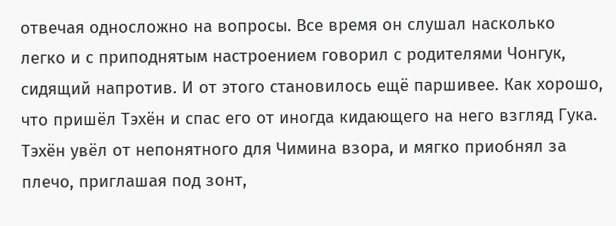отвечая односложно на вопросы. Все время он слушал насколько легко и с приподнятым настроением говорил с родителями Чонгук, сидящий напротив. И от этого становилось ещё паршивее. Как хорошо, что пришёл Тэхён и спас его от иногда кидающего на него взгляд Гука. Тэхён увёл от непонятного для Чимина взора, и мягко приобнял за плечо, приглашая под зонт,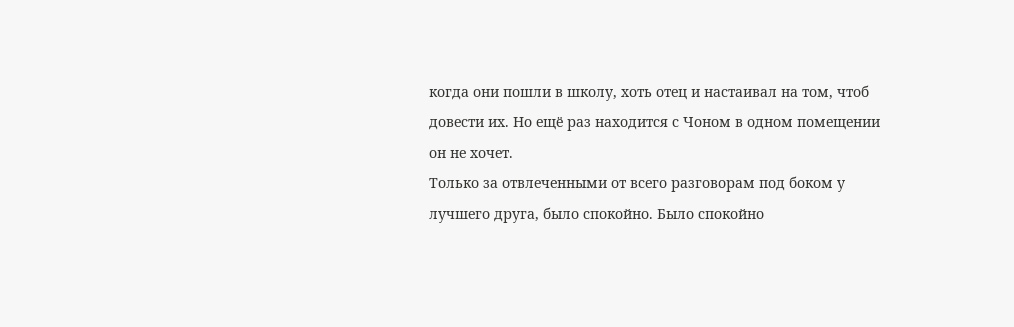когда они пошли в школу, хоть отец и настаивал на том, чтоб довести их. Но ещё раз находится с Чоном в одном помещении он не хочет.
Только за отвлеченными от всего разговорам под боком у лучшего друга, было спокойно. Было спокойно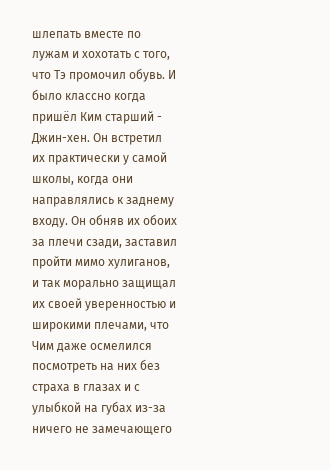шлепать вместе по лужам и хохотать с того, что Тэ промочил обувь. И было классно когда пришёл Ким старший - Джин-хен. Он встретил их практически у самой школы, когда они направлялись к заднему входу. Он обняв их обоих за плечи сзади, заставил пройти мимо хулиганов, и так морально защищал их своей уверенностью и широкими плечами, что Чим даже осмелился посмотреть на них без страха в глазах и с улыбкой на губах из-за ничего не замечающего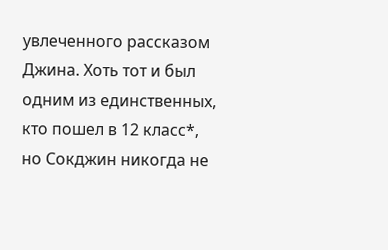увлеченного рассказом Джина. Хоть тот и был одним из единственных, кто пошел в 12 класс*, но Сокджин никогда не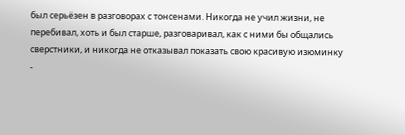был серьёзен в разговорах с тонсенами. Никогда не учил жизни, не перебивал, хоть и был старше, разговаривал, как с ними бы общались сверстники, и никогда не отказывал показать свою красивую изюминку -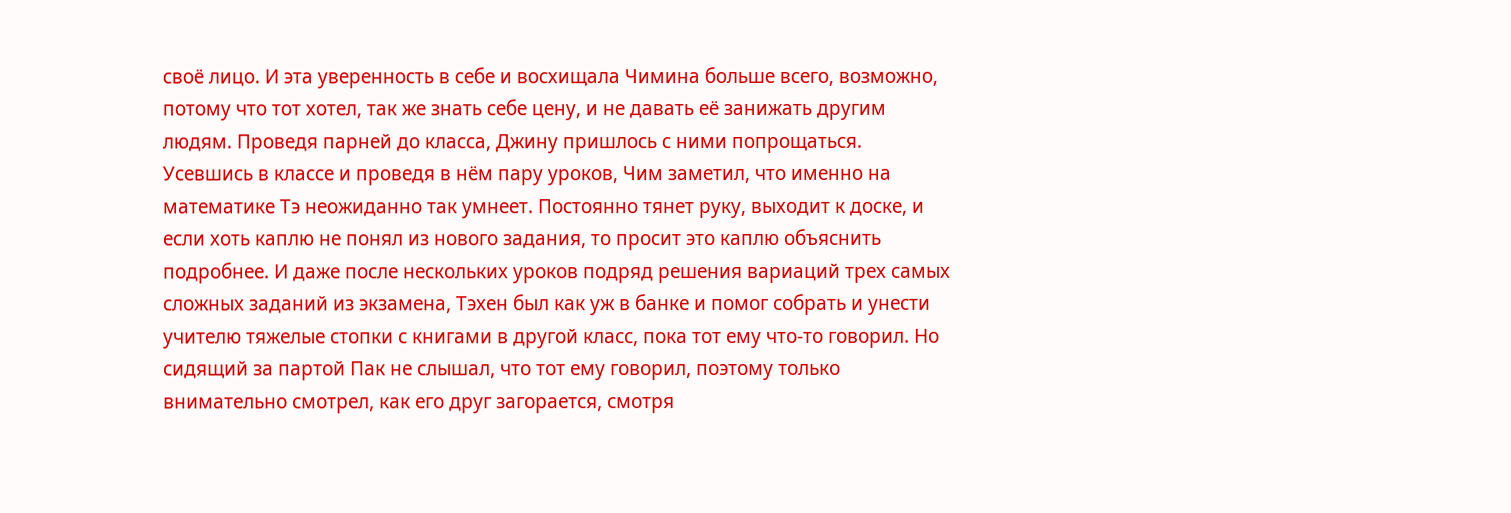своё лицо. И эта уверенность в себе и восхищала Чимина больше всего, возможно, потому что тот хотел, так же знать себе цену, и не давать её занижать другим людям. Проведя парней до класса, Джину пришлось с ними попрощаться.
Усевшись в классе и проведя в нём пару уроков, Чим заметил, что именно на математике Тэ неожиданно так умнеет. Постоянно тянет руку, выходит к доске, и если хоть каплю не понял из нового задания, то просит это каплю объяснить подробнее. И даже после нескольких уроков подряд решения вариаций трех самых сложных заданий из экзамена, Тэхен был как уж в банке и помог собрать и унести учителю тяжелые стопки с книгами в другой класс, пока тот ему что-то говорил. Но сидящий за партой Пак не слышал, что тот ему говорил, поэтому только внимательно смотрел, как его друг загорается, смотря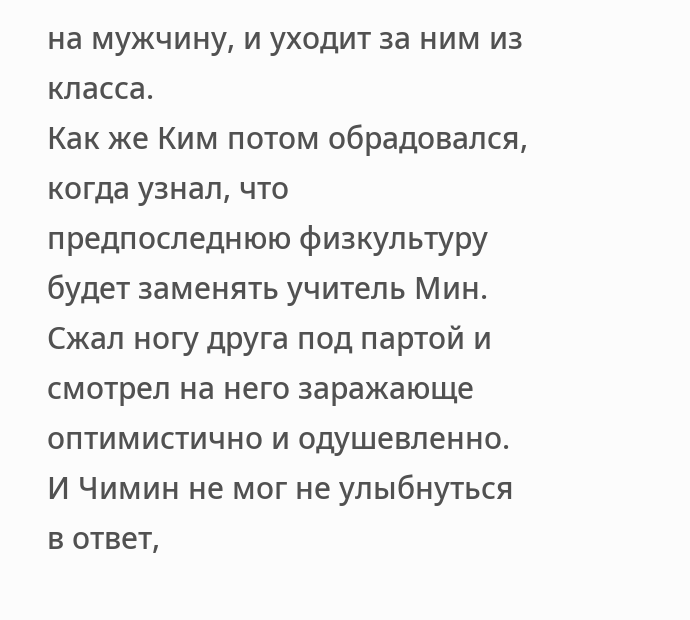на мужчину, и уходит за ним из класса.
Как же Ким потом обрадовался, когда узнал, что предпоследнюю физкультуру будет заменять учитель Мин. Сжал ногу друга под партой и смотрел на него заражающе оптимистично и одушевленно. И Чимин не мог не улыбнуться в ответ,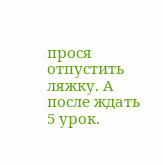прося отпустить ляжку. А после ждать 5 урок.